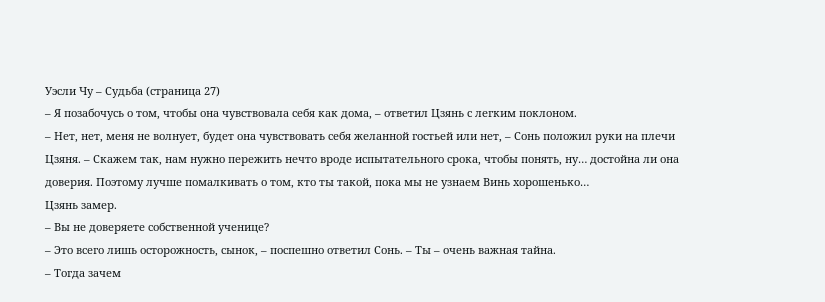Уэсли Чу – Судьба (страница 27)
– Я позабочусь о том, чтобы она чувствовала себя как дома, – ответил Цзянь с легким поклоном.
– Нет, нет, меня не волнует, будет она чувствовать себя желанной гостьей или нет, – Сонь положил руки на плечи Цзяня. – Скажем так, нам нужно пережить нечто вроде испытательного срока, чтобы понять, ну… достойна ли она доверия. Поэтому лучше помалкивать о том, кто ты такой, пока мы не узнаем Винь хорошенько…
Цзянь замер.
– Вы не доверяете собственной ученице?
– Это всего лишь осторожность, сынок, – поспешно ответил Сонь. – Ты – очень важная тайна.
– Тогда зачем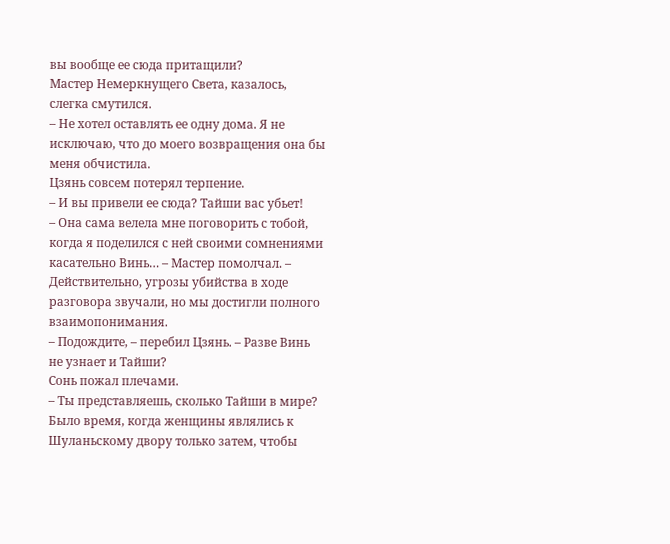вы вообще ее сюда притащили?
Мастер Немеркнущего Света, казалось, слегка смутился.
– Не хотел оставлять ее одну дома. Я не исключаю, что до моего возвращения она бы меня обчистила.
Цзянь совсем потерял терпение.
– И вы привели ее сюда? Тайши вас убьет!
– Она сама велела мне поговорить с тобой, когда я поделился с ней своими сомнениями касательно Винь… – Мастер помолчал. – Действительно, угрозы убийства в ходе разговора звучали, но мы достигли полного взаимопонимания.
– Подождите, – перебил Цзянь. – Разве Винь не узнает и Тайши?
Сонь пожал плечами.
– Ты представляешь, сколько Тайши в мире? Было время, когда женщины являлись к Шуланьскому двору только затем, чтобы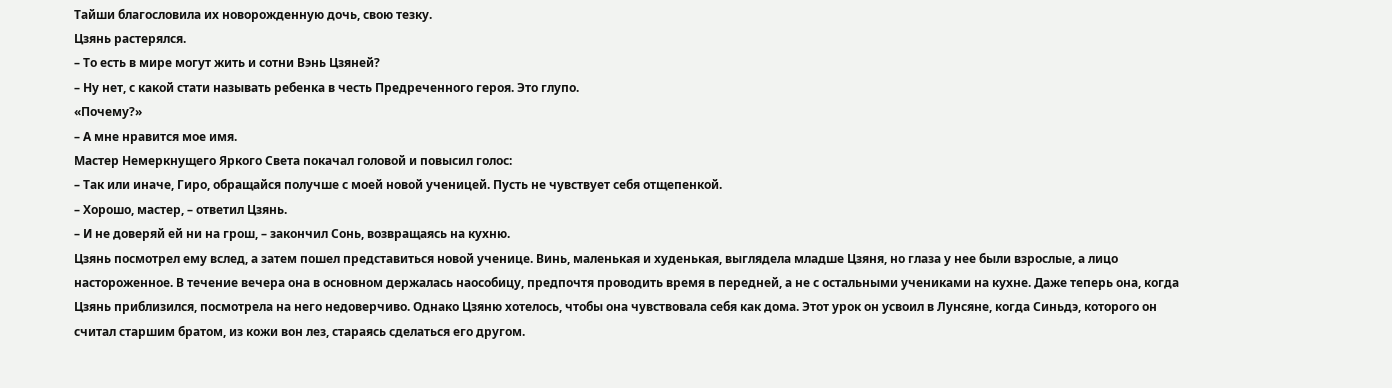Тайши благословила их новорожденную дочь, свою тезку.
Цзянь растерялся.
– То есть в мире могут жить и сотни Вэнь Цзяней?
– Ну нет, с какой стати называть ребенка в честь Предреченного героя. Это глупо.
«Почему?»
– А мне нравится мое имя.
Мастер Немеркнущего Яркого Света покачал головой и повысил голос:
– Так или иначе, Гиро, обращайся получше с моей новой ученицей. Пусть не чувствует себя отщепенкой.
– Хорошо, мастер, – ответил Цзянь.
– И не доверяй ей ни на грош, – закончил Сонь, возвращаясь на кухню.
Цзянь посмотрел ему вслед, а затем пошел представиться новой ученице. Винь, маленькая и худенькая, выглядела младше Цзяня, но глаза у нее были взрослые, а лицо настороженное. В течение вечера она в основном держалась наособицу, предпочтя проводить время в передней, а не с остальными учениками на кухне. Даже теперь она, когда Цзянь приблизился, посмотрела на него недоверчиво. Однако Цзяню хотелось, чтобы она чувствовала себя как дома. Этот урок он усвоил в Лунсяне, когда Синьдэ, которого он считал старшим братом, из кожи вон лез, стараясь сделаться его другом.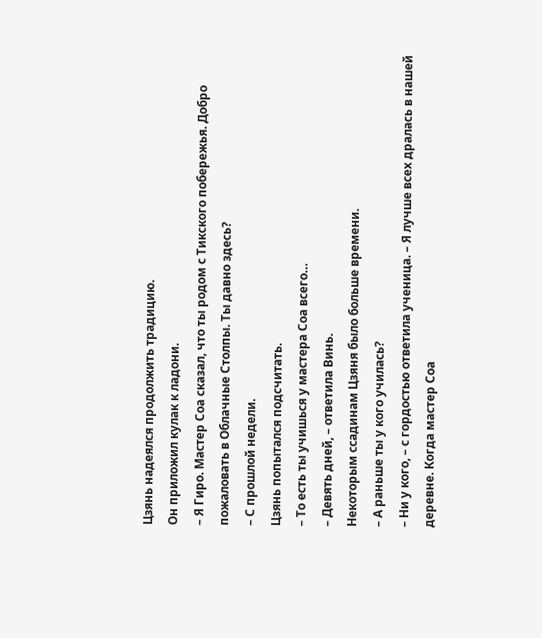Цзянь надеялся продолжить традицию.
Он приложил кулак к ладони.
– Я Гиро. Мастер Соа сказал, что ты родом с Тикского побережья. Добро пожаловать в Облачные Столпы. Ты давно здесь?
– С прошлой недели.
Цзянь попытался подсчитать.
– То есть ты учишься у мастера Соа всего…
– Девять дней, – ответила Винь.
Некоторым ссадинам Цзяня было больше времени.
– А раньше ты у кого училась?
– Ни у кого, – с гордостью ответила ученица. – Я лучше всех дралась в нашей деревне. Когда мастер Соа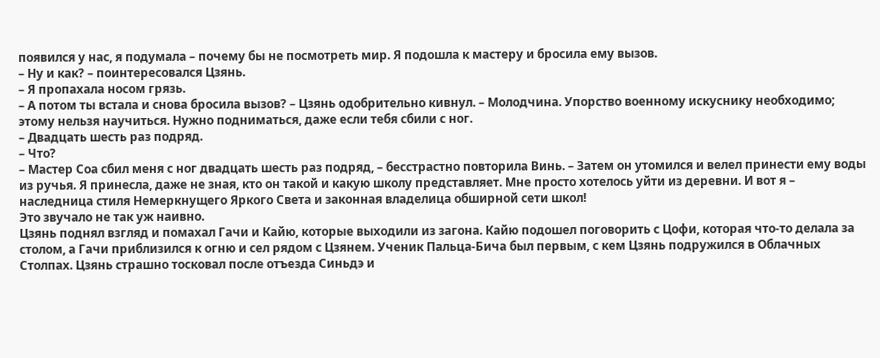появился у нас, я подумала – почему бы не посмотреть мир. Я подошла к мастеру и бросила ему вызов.
– Ну и как? – поинтересовался Цзянь.
– Я пропахала носом грязь.
– А потом ты встала и снова бросила вызов? – Цзянь одобрительно кивнул. – Молодчина. Упорство военному искуснику необходимо; этому нельзя научиться. Нужно подниматься, даже если тебя сбили с ног.
– Двадцать шесть раз подряд.
– Что?
– Мастер Соа сбил меня с ног двадцать шесть раз подряд, – бесстрастно повторила Винь. – Затем он утомился и велел принести ему воды из ручья. Я принесла, даже не зная, кто он такой и какую школу представляет. Мне просто хотелось уйти из деревни. И вот я – наследница стиля Немеркнущего Яркого Света и законная владелица обширной сети школ!
Это звучало не так уж наивно.
Цзянь поднял взгляд и помахал Гачи и Кайю, которые выходили из загона. Кайю подошел поговорить с Цофи, которая что-то делала за столом, а Гачи приблизился к огню и сел рядом с Цзянем. Ученик Пальца-Бича был первым, с кем Цзянь подружился в Облачных Столпах. Цзянь страшно тосковал после отъезда Синьдэ и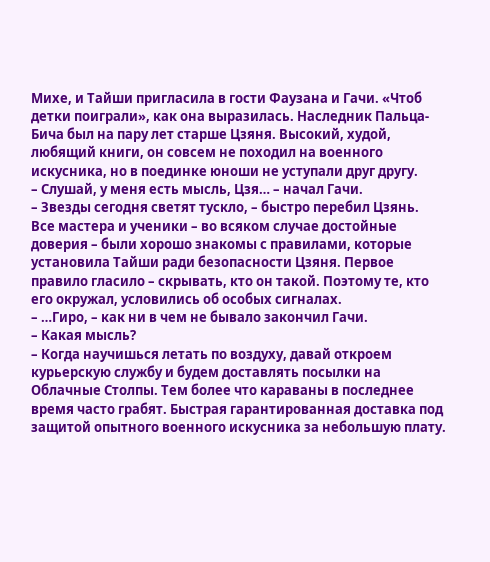Михе, и Тайши пригласила в гости Фаузана и Гачи. «Чтоб детки поиграли», как она выразилась. Наследник Пальца-Бича был на пару лет старше Цзяня. Высокий, худой, любящий книги, он совсем не походил на военного искусника, но в поединке юноши не уступали друг другу.
– Слушай, у меня есть мысль, Цзя… – начал Гачи.
– Звезды сегодня светят тускло, – быстро перебил Цзянь.
Все мастера и ученики – во всяком случае достойные доверия – были хорошо знакомы с правилами, которые установила Тайши ради безопасности Цзяня. Первое правило гласило – скрывать, кто он такой. Поэтому те, кто его окружал, условились об особых сигналах.
– …Гиро, – как ни в чем не бывало закончил Гачи.
– Какая мысль?
– Когда научишься летать по воздуху, давай откроем курьерскую службу и будем доставлять посылки на Облачные Столпы. Тем более что караваны в последнее время часто грабят. Быстрая гарантированная доставка под защитой опытного военного искусника за небольшую плату.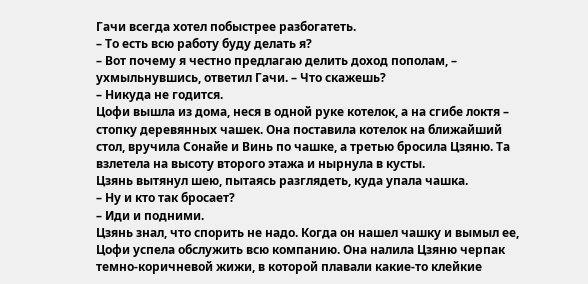Гачи всегда хотел побыстрее разбогатеть.
– То есть всю работу буду делать я?
– Вот почему я честно предлагаю делить доход пополам, – ухмыльнувшись, ответил Гачи. – Что скажешь?
– Никуда не годится.
Цофи вышла из дома, неся в одной руке котелок, а на сгибе локтя – стопку деревянных чашек. Она поставила котелок на ближайший стол, вручила Сонайе и Винь по чашке, а третью бросила Цзяню. Та взлетела на высоту второго этажа и нырнула в кусты.
Цзянь вытянул шею, пытаясь разглядеть, куда упала чашка.
– Ну и кто так бросает?
– Иди и подними.
Цзянь знал, что спорить не надо. Когда он нашел чашку и вымыл ее, Цофи успела обслужить всю компанию. Она налила Цзяню черпак темно-коричневой жижи, в которой плавали какие-то клейкие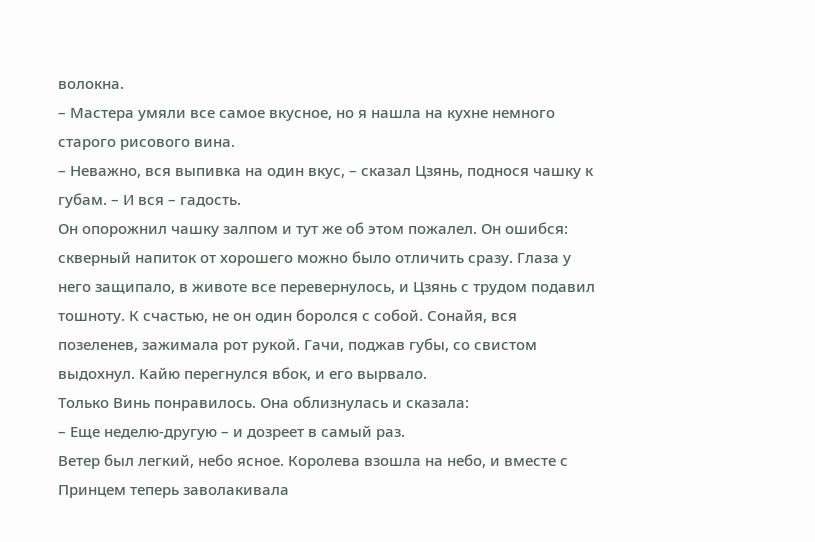волокна.
– Мастера умяли все самое вкусное, но я нашла на кухне немного старого рисового вина.
– Неважно, вся выпивка на один вкус, – сказал Цзянь, поднося чашку к губам. – И вся – гадость.
Он опорожнил чашку залпом и тут же об этом пожалел. Он ошибся: скверный напиток от хорошего можно было отличить сразу. Глаза у него защипало, в животе все перевернулось, и Цзянь с трудом подавил тошноту. К счастью, не он один боролся с собой. Сонайя, вся позеленев, зажимала рот рукой. Гачи, поджав губы, со свистом выдохнул. Кайю перегнулся вбок, и его вырвало.
Только Винь понравилось. Она облизнулась и сказала:
– Еще неделю-другую – и дозреет в самый раз.
Ветер был легкий, небо ясное. Королева взошла на небо, и вместе с Принцем теперь заволакивала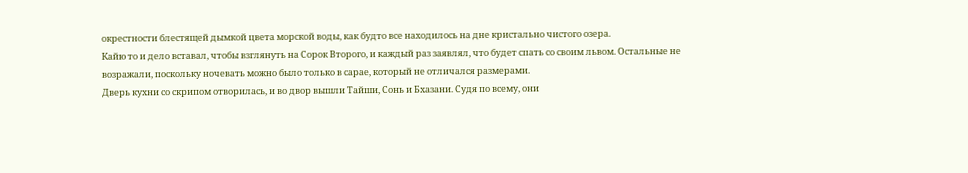окрестности блестящей дымкой цвета морской воды, как будто все находилось на дне кристально чистого озера.
Кайю то и дело вставал, чтобы взглянуть на Сорок Второго, и каждый раз заявлял, что будет спать со своим львом. Остальные не возражали, поскольку ночевать можно было только в сарае, который не отличался размерами.
Дверь кухни со скрипом отворилась, и во двор вышли Тайши, Сонь и Бхазани. Судя по всему, они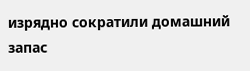изрядно сократили домашний запас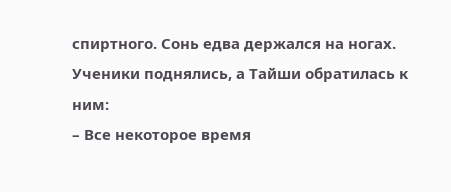спиртного. Сонь едва держался на ногах. Ученики поднялись, а Тайши обратилась к ним:
– Все некоторое время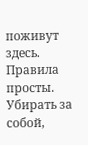поживут здесь. Правила просты. Убирать за собой,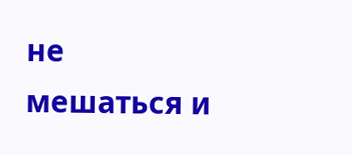не мешаться и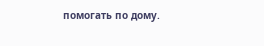помогать по дому.